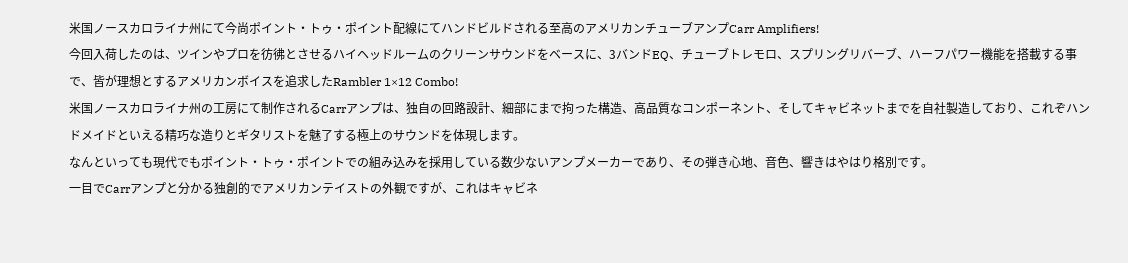米国ノースカロライナ州にて今尚ポイント・トゥ・ポイント配線にてハンドビルドされる至高のアメリカンチューブアンプCarr Amplifiers!
今回入荷したのは、ツインやプロを彷彿とさせるハイヘッドルームのクリーンサウンドをベースに、3バンドEQ、チューブトレモロ、スプリングリバーブ、ハーフパワー機能を搭載する事で、皆が理想とするアメリカンボイスを追求したRambler 1×12 Combo!
米国ノースカロライナ州の工房にて制作されるCarrアンプは、独自の回路設計、細部にまで拘った構造、高品質なコンポーネント、そしてキャビネットまでを自社製造しており、これぞハンドメイドといえる精巧な造りとギタリストを魅了する極上のサウンドを体現します。
なんといっても現代でもポイント・トゥ・ポイントでの組み込みを採用している数少ないアンプメーカーであり、その弾き心地、音色、響きはやはり格別です。
一目でCarrアンプと分かる独創的でアメリカンテイストの外観ですが、これはキャビネ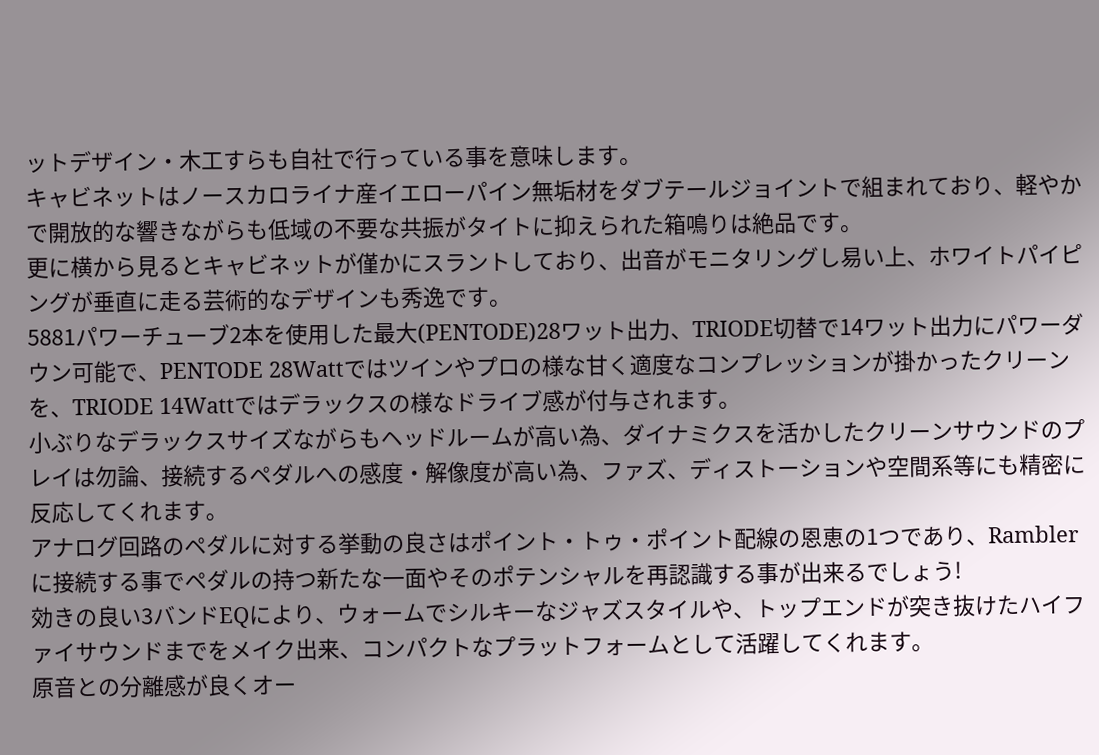ットデザイン・木工すらも自社で行っている事を意味します。
キャビネットはノースカロライナ産イエローパイン無垢材をダブテールジョイントで組まれており、軽やかで開放的な響きながらも低域の不要な共振がタイトに抑えられた箱鳴りは絶品です。
更に横から見るとキャビネットが僅かにスラントしており、出音がモニタリングし易い上、ホワイトパイピングが垂直に走る芸術的なデザインも秀逸です。
5881パワーチューブ2本を使用した最大(PENTODE)28ワット出力、TRIODE切替で14ワット出力にパワーダウン可能で、PENTODE 28Wattではツインやプロの様な甘く適度なコンプレッションが掛かったクリーンを、TRIODE 14Wattではデラックスの様なドライブ感が付与されます。
小ぶりなデラックスサイズながらもヘッドルームが高い為、ダイナミクスを活かしたクリーンサウンドのプレイは勿論、接続するペダルへの感度・解像度が高い為、ファズ、ディストーションや空間系等にも精密に反応してくれます。
アナログ回路のペダルに対する挙動の良さはポイント・トゥ・ポイント配線の恩恵の1つであり、Ramblerに接続する事でペダルの持つ新たな一面やそのポテンシャルを再認識する事が出来るでしょう!
効きの良い3バンドEQにより、ウォームでシルキーなジャズスタイルや、トップエンドが突き抜けたハイファイサウンドまでをメイク出来、コンパクトなプラットフォームとして活躍してくれます。
原音との分離感が良くオー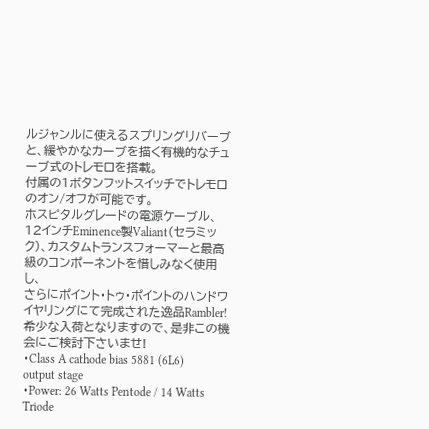ルジャンルに使えるスプリングリバーブと、緩やかなカーブを描く有機的なチューブ式のトレモロを搭載。
付属の1ボタンフットスイッチでトレモロのオン/オフが可能です。
ホスピタルグレードの電源ケーブル、12インチEminence製Valiant(セラミック)、カスタムトランスフォーマーと最高級のコンポーネントを惜しみなく使用し、
さらにポイント・トゥ・ポイントのハンドワイヤリングにて完成された逸品Rambler!
希少な入荷となりますので、是非この機会にご検討下さいませ!
・Class A cathode bias 5881 (6L6) output stage
・Power: 26 Watts Pentode / 14 Watts Triode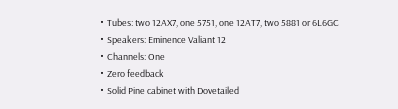・Tubes: two 12AX7, one 5751, one 12AT7, two 5881 or 6L6GC
・Speakers: Eminence Valiant 12
・Channels: One
・Zero feedback
・Solid Pine cabinet with Dovetailed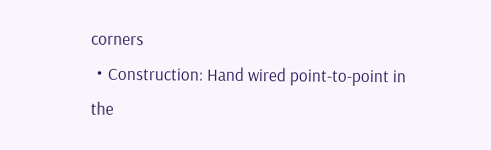corners
・Construction: Hand wired point-to-point in the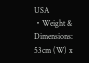USA
・Weight & Dimensions: 53cm (W) x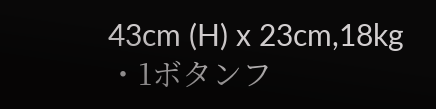43cm (H) x 23cm,18kg
・1ボタンフ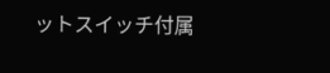ットスイッチ付属